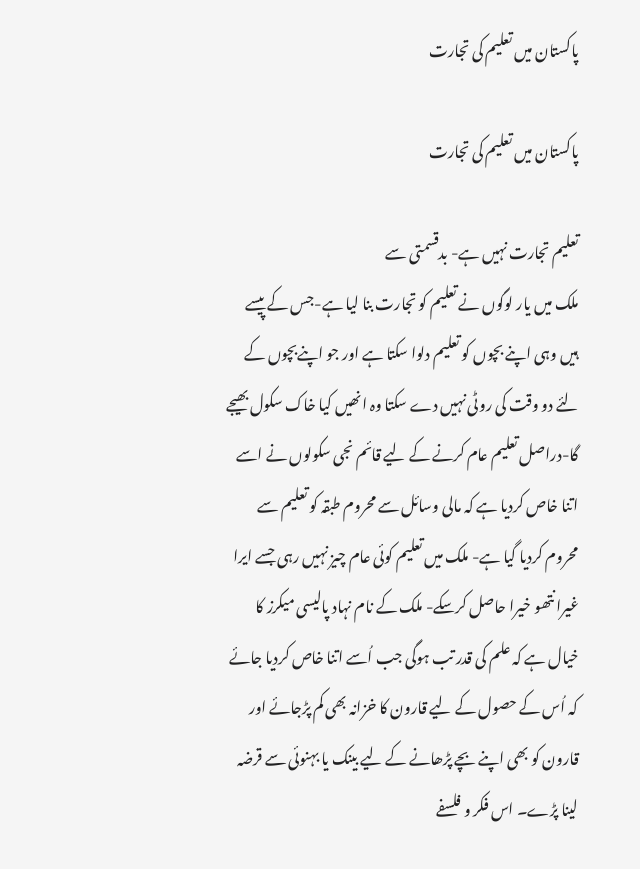پاکستان میں تعلیم کی تجارت

پاکستان میں تعلیم کی تجارت

تعلیم تجارت نہیں ہے- بدقسمتی سے
ملک میں یار لوگوں نے تعلیم کو تجارت بنا لیا ہے-جس کے پیسے ہیں وہی اپنے بچوں کو تعلیم دلوا سکتا ہے اور جو اپنےبچوں کے لئے دو وقت کی روٹی نہیں دے سکتا وہ انھیں کیا خاک سکول بھیجے گا-دراصل تعلیم عام کرنے کے لیے قائم نجی سکولوں نے اسے اتنا خاص کردیا ہے کہ مالی وسائل سے محروم طبقہ کو تعلیم سے محروم کردیا گیا ہے- ملک میں تعلیم کوئی عام چیز نہیں رہی جسے ایرا غیرا نتھو خیرا حاصل کرسکے- ملک کے نام نہاد پالیسی میکرز کا خیال ہے کہ علم کی قدر تب ہوگی جب اُسے اتنا خاص کردیا جائے کہ اُس کے حصول کے لیے قارون کا خزانہ بھی کم پڑجائے اور قارون کو بھی اپنے بچے پڑھانے کے لیے بینک یا بہنوئی سے قرضہ لینا پڑے۔ اس فکر و فلسفے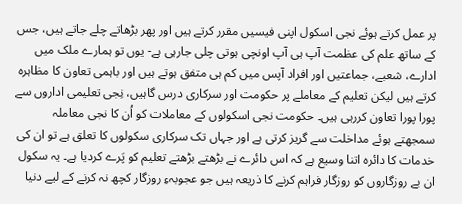پر عمل کرتے ہوئے نجی اسکول اپنی فیسیں مقرر کرتے ہیں اور پھر بڑھاتے چلے جاتے ہیں، جس کے ساتھ علم کی عظمت آپ ہی آپ اونچی ہوتی چلی جارہی ہے- یوں تو ہمارے ملک میں ادارے، شعبے، جماعتیں اور افراد آپس میں کم ہی متفق ہوتے ہیں اور باہمی تعاون کا مظاہرہ کرتے ہیں لیکن تعلیم کے معاملے پر حکومت اور سرکاری درس گاہیں، نِجی تعلیمی اداروں سے پورا پورا تعاون کررہی ہیں۔ حکومت نجی اسکولوں کے معاملات کو اُن کا نجی معاملہ سمجھتے ہوئے مداخلت سے گریز کرتی ہے اور جہاں تک سرکاری سکولوں کا تعلق ہے تو ان کی خدمات کا دائرہ اتنا وسیع ہے کہ اس دائرے نے بڑھتے بڑھتے تعلیم کو پَرے کردیا ہے۔ یہ سکول ان بے روزگاروں کو روزگار فراہم کرنے کا ذریعہ ہیں جو عجوبہءِ روزگار کچھ نہ کرنے کے لیے دنیا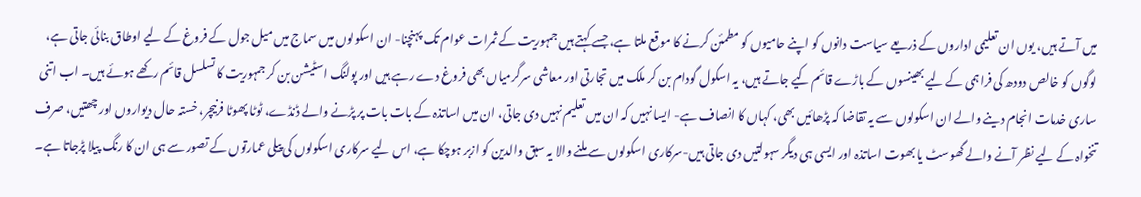میں آتے ہیں، یوں ان تعلیمی اداروں کے ذریعے سیاست دانوں کو اپنے حامیوں کو مطمئن کرنے کا موقع ملتا ہے، جسے کہتے ہیں جمہوریت کے ثمرات عوام تک پہنچنا- ان اسکولوں میں سماج میں میل جول کے فروغ کے لیے اوطاق بنائی جاتی ہے، لوگوں کو خالص دودھ کی فراہمی کے لیے بھینسوں کے باڑے قائم کیے جاتے ہیں، یہ اسکول گودام بن کر ملک میں تجارتی اور معاشی سرگرمیاں بھی فروغ دے رہے ہیں اور پولنگ اسٹیشن بن کر جمہوریت کا تسلسل قائم رکھے ہوئے ہیں۔ اب اتنی ساری خدمات انجام دینے والے ان اسکولوں سے یہ تقاضا کہ پڑھائیں بھی، کہاں کا انصاف ہے- ایسا نہیں کہ ان میں تعلیم نہیں دی جاتی، ان میں اساتذہ کے بات بات پر پڑنے والے ڈنڈے، ٹوٹا پھوٹا فرنیچر، خستہ حال دیواروں اور چھتیں، صرف تنخواہ کے لیے نظر آنے والے گھوسٹ یا بھوت اساتذہ اور ایسی ہی دیگر سہولتیں دی جاتی ہیں-سرکاری اسکولوں سے ملنے والا یہ سبق والدین کو ازبر ہوچکا ہے، اس لیے سرکاری اسکولوں کی پیلی عمارتوں کے تصور سے ہی ان کا رنگ پیلا پڑجاتا ہے۔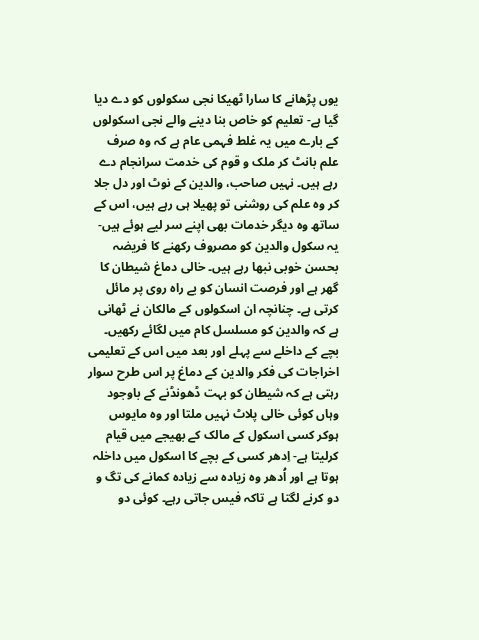یوں پڑھانے کا سارا ٹھیکا نجی سکولوں کو دے دیا گیا ہے- تعلیم کو خاص بنا دینے والے نجی اسکولوں کے بارے میں یہ غلط فہمی عام ہے کہ وہ صرف علم بانٹ کر ملک و قوم کی خدمت سرانجام دے رہے ہیں۔ نہیں صاحب، والدین کے نوٹ اور دل جلا کر وہ علم کی روشنی تو پھیلا ہی رہے ہیں، اس کے ساتھ وہ دیگر خدمات بھی اپنے سر لیے ہوئے ہیں- یہ سکول والدین کو مصروف رکھنے کا فریضہ بحسن خوبی نبھا رہے ہیں۔ خالی دماغ شیطان کا گھر ہے اور فرصت انسان کو بے راہ روی پر مائل کرتی ہے۔ چنانچہ ان اسکولوں کے مالکان نے ٹھانی ہے کہ والدین کو مسلسل کام میں لگائے رکھیں۔ بچے کے داخلے سے پہلے اور بعد میں اس کے تعلیمی اخراجات کی فکر والدین کے دماغ پر اس طرح سوار رہتی ہے کہ شیطان کو بہت ڈھونڈنے کے باوجود وہاں کوئی خالی پلاٹ نہیں ملتا اور وہ مایوس ہوکر کسی اسکول کے مالک کے بھیجے میں قیام کرلیتا ہے- اِدھر کسی کے بچے کا اسکول میں داخلہ ہوتا ہے اور اُدھر وہ زیادہ سے زیادہ کمانے کی تگ و دو کرنے لگتا ہے تاکہ فیس جاتی رہے۔ کوئی دو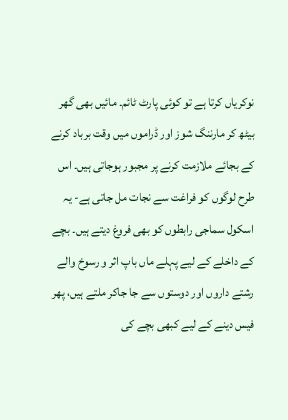نوکریاں کرتا ہے تو کوئی پارٹ ٹائم۔ مائیں بھی گھر بیٹھ کر مارننگ شوز اور ڈراموں میں وقت برباد کرنے کے بجائے ملازمت کرنے پر مجبور ہوجاتی ہیں۔ اس طرح لوگوں کو فراغت سے نجات مل جاتی ہے- یہ اسکول سماجی رابطوں کو بھی فروغ دیتے ہیں۔ بچے کے داخلے کے لیے پہلے ماں باپ اثر و رسوخ والے رشتے داروں اور دوستوں سے جا جاکر ملتے ہیں، پھر فیس دینے کے لیے کبھی بچے کی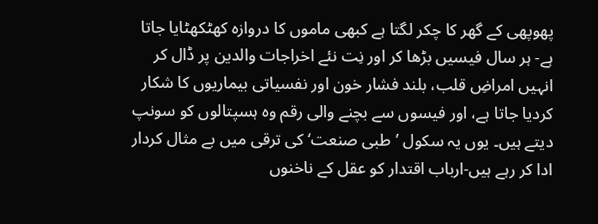پھوپھی کے گھر کا چکر لگتا ہے کبھی ماموں کا دروازہ کھٹکھٹایا جاتا ہے- ہر سال فیسیں بڑھا کر اور نِت نئے اخراجات والدین پر ڈال کر انہیں امراضِ قلب، بلند فشار خون اور نفسیاتی بیماریوں کا شکار کردیا جاتا ہے، اور فیسوں سے بچنے والی رقم وہ ہسپتالوں کو سونپ دیتے ہیں۔ یوں یہ سکول ’طبی صنعت‘ کی ترقی میں بے مثال کردار ادا کر رہے ہیں-ارباب اقتدار کو عقل کے ناخنوں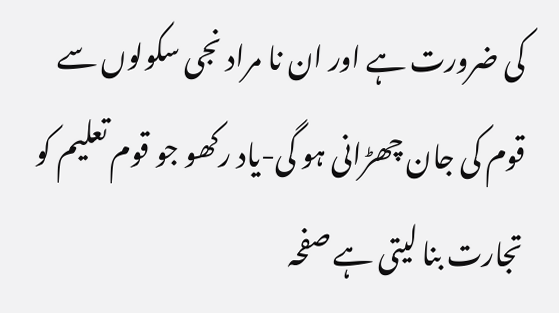کی ضرورت ہے اور ان نا مراد نجی سکولوں سے قوم کی جان چھڑانی ہو گی-یاد رکھو جو قوم تعلیم کو تجارت بنا لیتی ہے صفحہ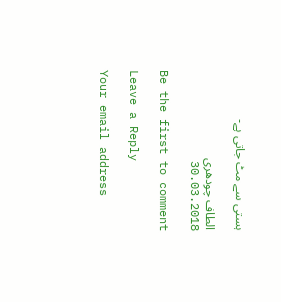ہستی سے مٹ جاتی ہے-

الطاف چودھری
30.03.2018

Be the first to comment

Leave a Reply

Your email address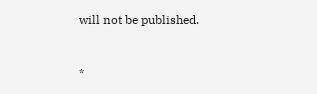will not be published.


*